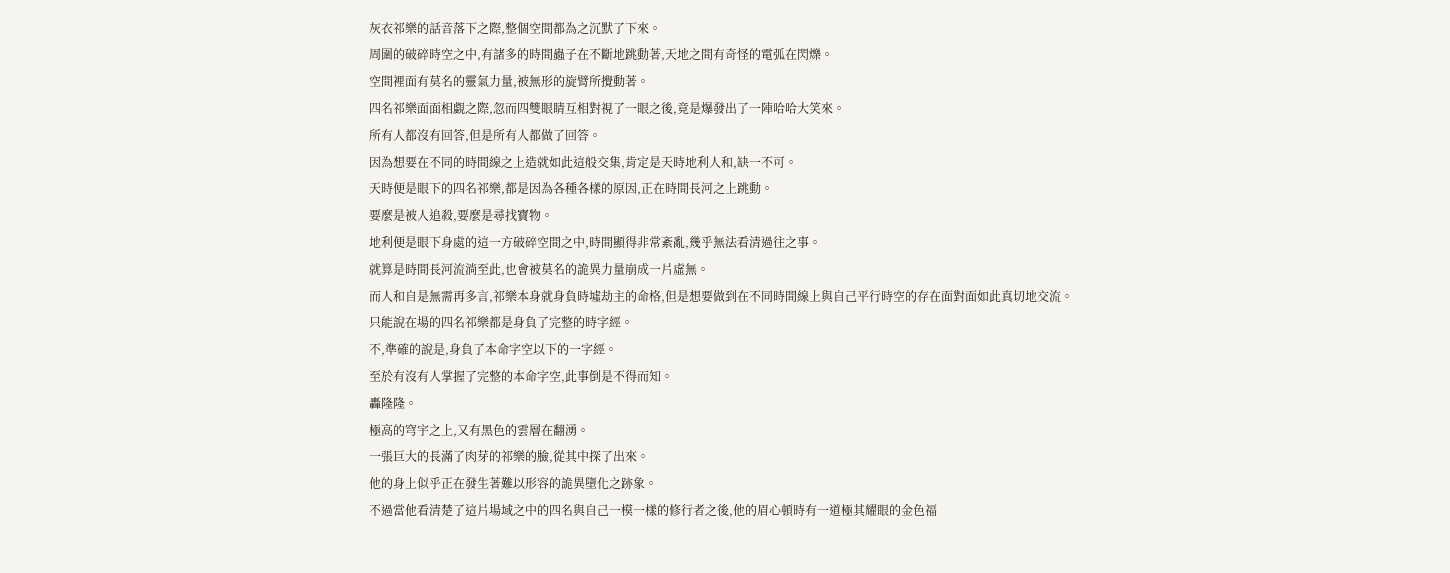灰衣祁樂的話音落下之際,整個空間都為之沉默了下來。
周圍的破碎時空之中,有諸多的時間蟲子在不斷地跳動著,天地之間有奇怪的電弧在閃爍。
空間裡面有莫名的靈氣力量,被無形的旋臂所攪動著。
四名祁樂面面相覷之際,忽而四雙眼睛互相對視了一眼之後,竟是爆發出了一陣哈哈大笑來。
所有人都沒有回答,但是所有人都做了回答。
因為想要在不同的時間線之上造就如此這般交集,肯定是天時地利人和,缺一不可。
天時便是眼下的四名祁樂,都是因為各種各樣的原因,正在時間長河之上跳動。
要麼是被人追殺,要麼是尋找寶物。
地利便是眼下身處的這一方破碎空間之中,時間顯得非常紊亂,幾乎無法看清過往之事。
就算是時間長河流淌至此,也會被莫名的詭異力量崩成一片虛無。
而人和自是無需再多言,祁樂本身就身負時墟劫主的命格,但是想要做到在不同時間線上與自己平行時空的存在面對面如此真切地交流。
只能說在場的四名祁樂都是身負了完整的時字經。
不,準確的說是,身負了本命字空以下的一字經。
至於有沒有人掌握了完整的本命字空,此事倒是不得而知。
轟隆隆。
極高的穹宇之上,又有黑色的雲層在翻湧。
一張巨大的長滿了肉芽的祁樂的臉,從其中探了出來。
他的身上似乎正在發生著難以形容的詭異墮化之跡象。
不過當他看清楚了這片場域之中的四名與自己一模一樣的修行者之後,他的眉心頓時有一道極其耀眼的金色福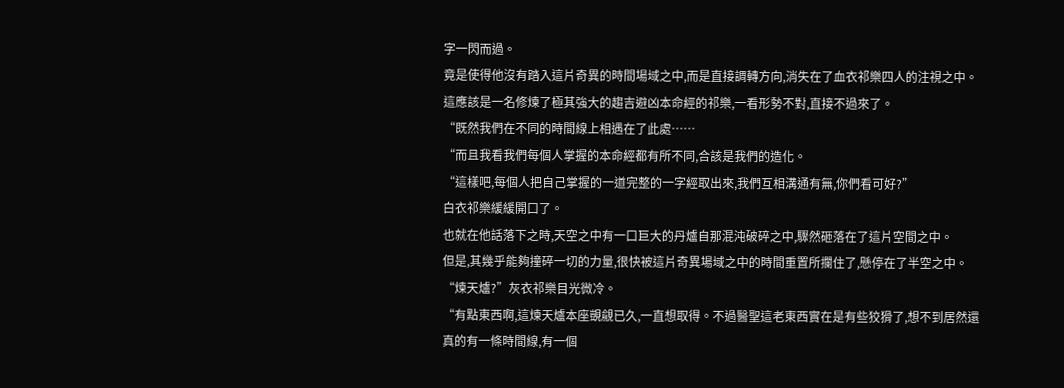字一閃而過。
竟是使得他沒有踏入這片奇異的時間場域之中,而是直接調轉方向,消失在了血衣祁樂四人的注視之中。
這應該是一名修煉了極其強大的趨吉避凶本命經的祁樂,一看形勢不對,直接不過來了。
“既然我們在不同的時間線上相遇在了此處……
“而且我看我們每個人掌握的本命經都有所不同,合該是我們的造化。
“這樣吧,每個人把自己掌握的一道完整的一字經取出來,我們互相溝通有無,你們看可好?”
白衣祁樂緩緩開口了。
也就在他話落下之時,天空之中有一口巨大的丹爐自那混沌破碎之中,驟然砸落在了這片空間之中。
但是,其幾乎能夠撞碎一切的力量,很快被這片奇異場域之中的時間重置所攔住了,懸停在了半空之中。
“煉天爐?”灰衣祁樂目光微冷。
“有點東西啊,這煉天爐本座覬覦已久,一直想取得。不過醫聖這老東西實在是有些狡猾了,想不到居然還真的有一條時間線,有一個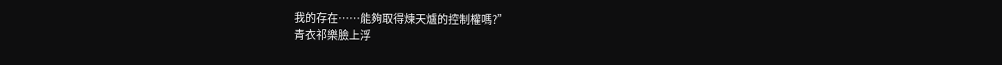我的存在……能夠取得煉天爐的控制權嗎?”
青衣祁樂臉上浮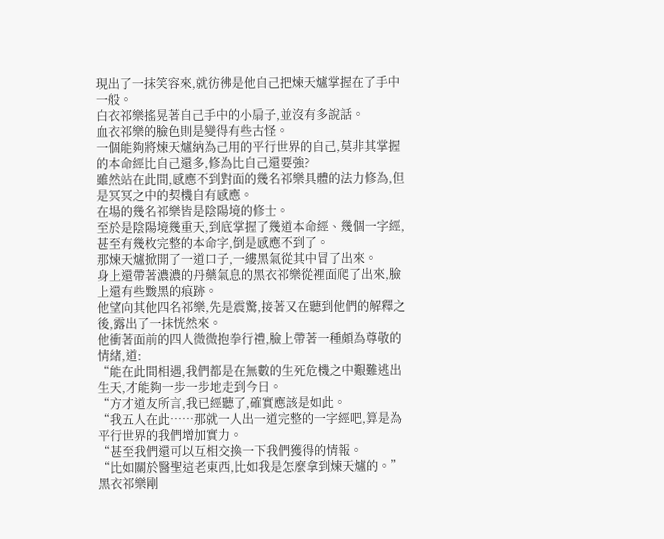現出了一抹笑容來,就彷彿是他自己把煉天爐掌握在了手中一般。
白衣祁樂搖晃著自己手中的小扇子,並沒有多說話。
血衣祁樂的臉色則是變得有些古怪。
一個能夠將煉天爐納為己用的平行世界的自己,莫非其掌握的本命經比自己還多,修為比自己還要強?
雖然站在此間,感應不到對面的幾名祁樂具體的法力修為,但是冥冥之中的契機自有感應。
在場的幾名祁樂皆是陰陽境的修士。
至於是陰陽境幾重天,到底掌握了幾道本命經、幾個一字經,甚至有幾枚完整的本命字,倒是感應不到了。
那煉天爐掀開了一道口子,一縷黑氣從其中冒了出來。
身上還帶著濃濃的丹藥氣息的黑衣祁樂從裡面爬了出來,臉上還有些黢黑的痕跡。
他望向其他四名祁樂,先是震驚,接著又在聽到他們的解釋之後,露出了一抹恍然來。
他衝著面前的四人微微抱拳行禮,臉上帶著一種頗為尊敬的情緒,道:
“能在此間相遇,我們都是在無數的生死危機之中艱難逃出生天,才能夠一步一步地走到今日。
“方才道友所言,我已經聽了,確實應該是如此。
“我五人在此……那就一人出一道完整的一字經吧,算是為平行世界的我們增加實力。
“甚至我們還可以互相交換一下我們獲得的情報。
“比如關於醫聖這老東西,比如我是怎麼拿到煉天爐的。”
黑衣祁樂剛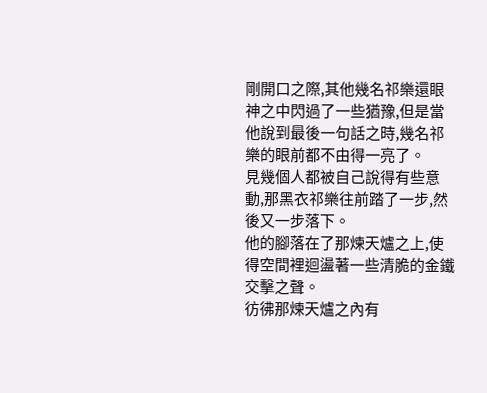剛開口之際,其他幾名祁樂還眼神之中閃過了一些猶豫,但是當他說到最後一句話之時,幾名祁樂的眼前都不由得一亮了。
見幾個人都被自己說得有些意動,那黑衣祁樂往前踏了一步,然後又一步落下。
他的腳落在了那煉天爐之上,使得空間裡迴盪著一些清脆的金鐵交擊之聲。
彷彿那煉天爐之內有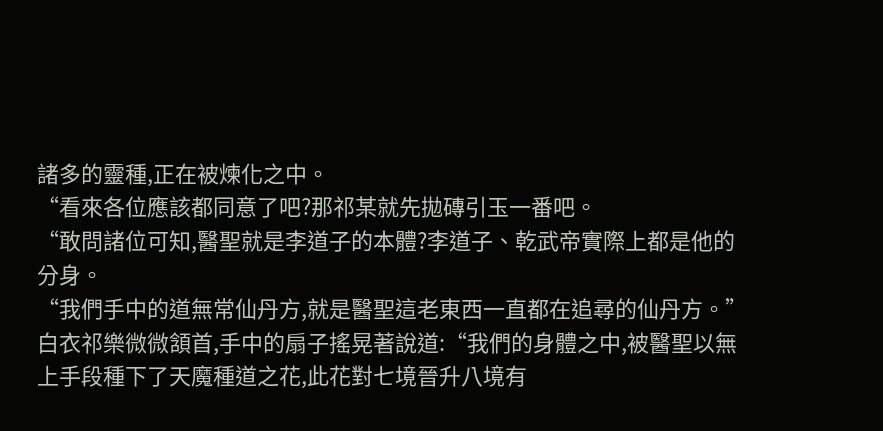諸多的靈種,正在被煉化之中。
“看來各位應該都同意了吧?那祁某就先拋磚引玉一番吧。
“敢問諸位可知,醫聖就是李道子的本體?李道子、乾武帝實際上都是他的分身。
“我們手中的道無常仙丹方,就是醫聖這老東西一直都在追尋的仙丹方。”
白衣祁樂微微頷首,手中的扇子搖晃著說道:“我們的身體之中,被醫聖以無上手段種下了天魔種道之花,此花對七境晉升八境有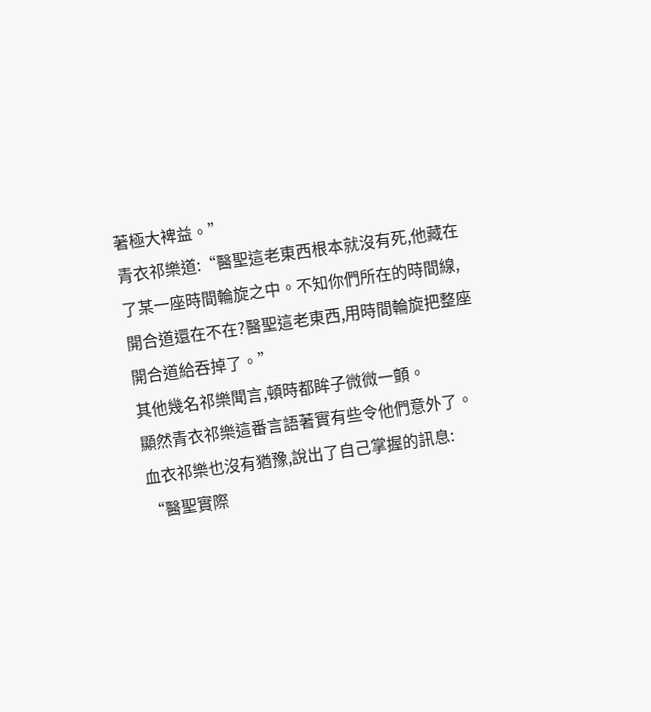著極大裨益。”
青衣祁樂道:“醫聖這老東西根本就沒有死,他藏在了某一座時間輪旋之中。不知你們所在的時間線,開合道還在不在?醫聖這老東西,用時間輪旋把整座開合道給吞掉了。”
其他幾名祁樂聞言,頓時都眸子微微一顫。
顯然青衣祁樂這番言語著實有些令他們意外了。
血衣祁樂也沒有猶豫,說出了自己掌握的訊息:
“醫聖實際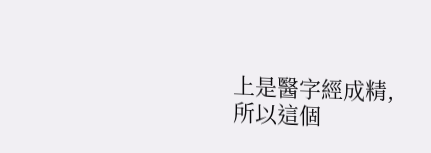上是醫字經成精,所以這個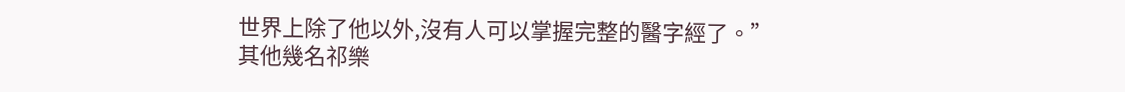世界上除了他以外,沒有人可以掌握完整的醫字經了。”
其他幾名祁樂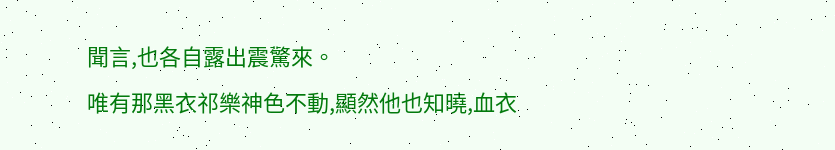聞言,也各自露出震驚來。
唯有那黑衣祁樂神色不動,顯然他也知曉,血衣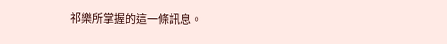祁樂所掌握的這一條訊息。